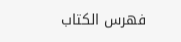فهرس الكتاب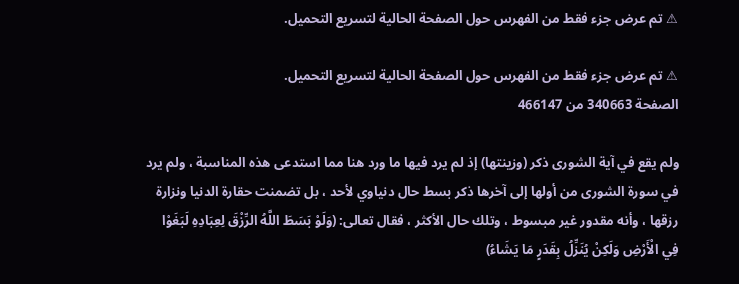⚠ تم عرض جزء فقط من الفهرس حول الصفحة الحالية لتسريع التحميل.

⚠ تم عرض جزء فقط من الفهرس حول الصفحة الحالية لتسريع التحميل.
الصفحة 340663 من 466147

ولم يقع في آية الشورى ذكر (وزينتها) إذ لم يرد فيها ما ورد هنا مما استدعى هذه المناسبة ، ولم يرد في سورة الشورى من أولها إلى آخرها ذكر بسط حال دنياوي لأحد ، بل تضمنت حقارة الدنيا ونزارة رزقها ، وأنه مقدور غير مبسوط ، وتلك حال الأكثر ، فقال تعالى: (وَلَوْ بَسَطَ اللَّهُ الرِّزْقَ لِعِبَادِهِ لَبَغَوْا فِي الْأَرْضِ وَلَكِنْ يُنَزِّلُ بِقَدَرٍ مَا يَشَاءُ)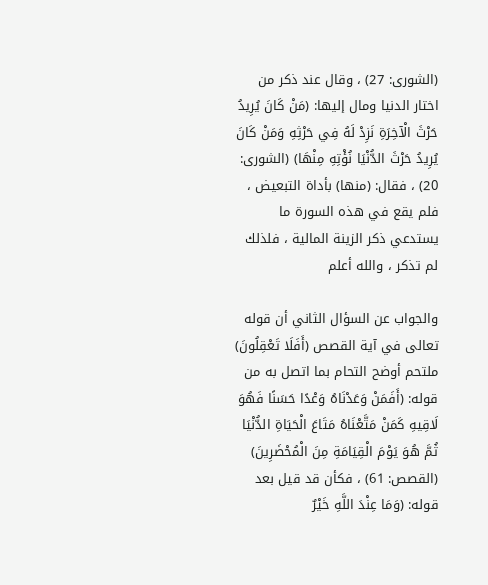(الشورى: 27) ، وقال عند ذكر من اختار الدنيا ومال إليها: (مَنْ كَانَ يُرِيدُ حَرْثَ الْآخِرَةِ نَزِدْ لَهُ فِي حَرْثِهِ وَمَنْ كَانَ يُرِيدُ حَرْثَ الدُّنْيَا نُؤْتِهِ مِنْهَا) (الشورى: 20) ، فقال: (منها) بأداة التبعيض ، فلم يقع في هذه السورة ما يستدعي ذكر الزينة المالية ، فلذلك لم تذكر ، والله أعلم

والجواب عن السؤال الثاني أن قوله تعالى في آية القصص (أَفَلَا تَعْقِلُونَ) ملتحم أوضح التحام بما اتصل به من قوله: (أَفَمَنْ وَعَدْنَاهُ وَعْدًا حَسَنًا فَهُوَ لَاقِيهِ كَمَنْ مَتَّعْنَاهُ مَتَاعَ الْحَيَاةِ الدُّنْيَا ثُمَّ هُوَ يَوْمَ الْقِيَامَةِ مِنَ الْمُحْضَرِينَ) (القصص: 61) ، فكأن قد قيل بعد قوله: (وَمَا عِنْدَ اللَّهِ خَيْرٌ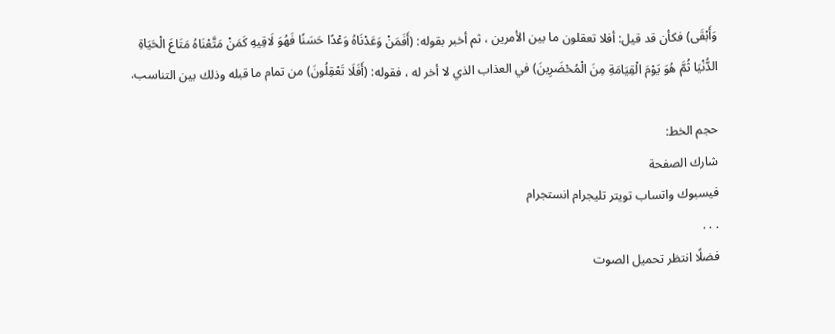وَأَبْقَى) فكأن قد قيل: أفلا تعقلون ما بين الأمرين ، ثم أخبر بقوله: (أَفَمَنْ وَعَدْنَاهُ وَعْدًا حَسَنًا فَهُوَ لَاقِيهِ كَمَنْ مَتَّعْنَاهُ مَتَاعَ الْحَيَاةِ الدُّنْيَا ثُمَّ هُوَ يَوْمَ الْقِيَامَةِ مِنَ الْمُحْضَرِينَ) في العذاب الذي لا أخر له ، فقوله: (أَفَلَا تَعْقِلُونَ) من تمام ما قبله وذلك بين التناسب.

حجم الخط:
شارك الصفحة
فيسبوك واتساب تويتر تليجرام انستجرام
. . .
فضلًا انتظر تحميل الصوت